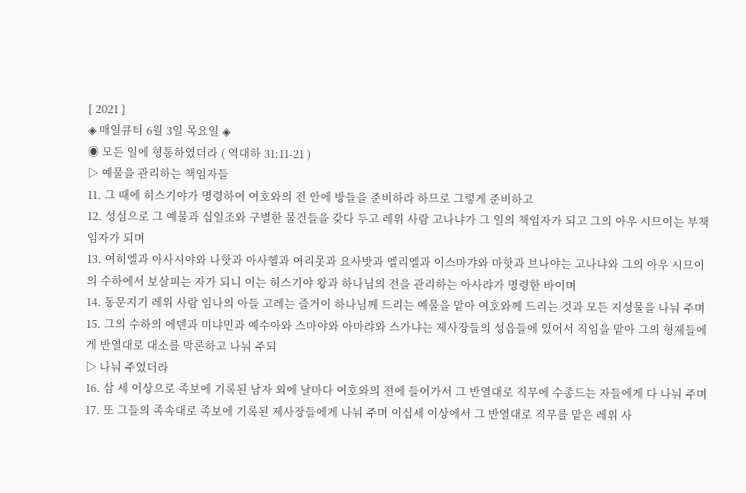[ 2021 ]
◈ 매일큐티 6월 3일 목요일 ◈
◉ 모든 일에 형통하였더라 ( 역대하 31:11-21 )
▷ 예물을 관리하는 책임자들
11. 그 때에 히스기야가 명령하여 여호와의 전 안에 방들을 준비하라 하므로 그렇게 준비하고
12. 성심으로 그 예물과 십일조와 구별한 물건들을 갖다 두고 레위 사람 고나냐가 그 일의 책임자가 되고 그의 아우 시므이는 부책임자가 되며
13. 여히엘과 아사시야와 나핫과 아사헬과 여리못과 요사밧과 엘리엘과 이스마갸와 마핫과 브나야는 고나냐와 그의 아우 시므이의 수하에서 보살피는 자가 되니 이는 히스기야 왕과 하나님의 전을 관리하는 아사랴가 명령한 바이며
14. 동문지기 레위 사람 임나의 아들 고레는 즐거이 하나님께 드리는 예물을 맡아 여호와께 드리는 것과 모든 지성물을 나눠 주며
15. 그의 수하의 에덴과 미냐민과 예수아와 스마야와 아마랴와 스가냐는 제사장들의 성읍들에 있어서 직임을 맡아 그의 형제들에게 반열대로 대소를 막론하고 나눠 주되
▷ 나눠 주었더라
16. 삼 세 이상으로 족보에 기록된 남자 외에 날마다 여호와의 전에 들어가서 그 반열대로 직무에 수종드는 자들에게 다 나눠 주며
17. 또 그들의 족속대로 족보에 기록된 제사장들에게 나눠 주며 이십세 이상에서 그 반열대로 직무를 맡은 레위 사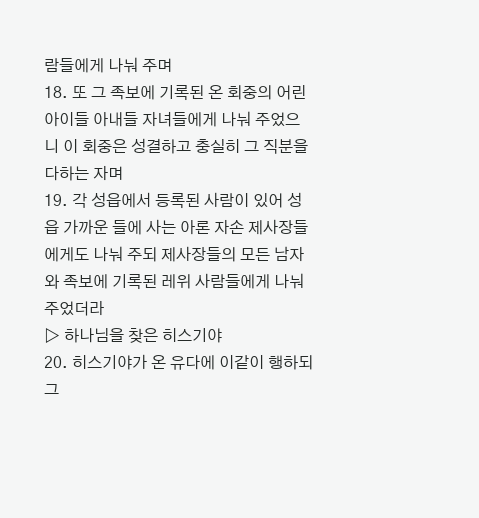람들에게 나눠 주며
18. 또 그 족보에 기록된 온 회중의 어린 아이들 아내들 자녀들에게 나눠 주었으니 이 회중은 성결하고 충실히 그 직분을 다하는 자며
19. 각 성읍에서 등록된 사람이 있어 성읍 가까운 들에 사는 아론 자손 제사장들에게도 나눠 주되 제사장들의 모든 남자와 족보에 기록된 레위 사람들에게 나눠 주었더라
▷ 하나님을 찾은 히스기야
20. 히스기야가 온 유다에 이같이 행하되 그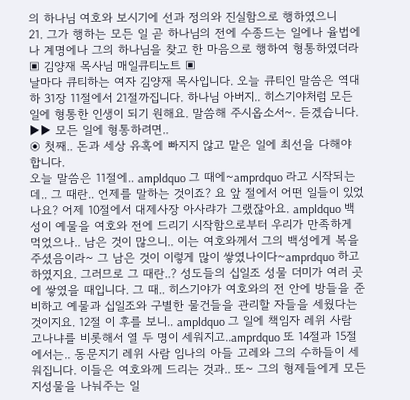의 하나님 여호와 보시기에 선과 정의와 진실함으로 행하였으니
21. 그가 행하는 모든 일 곧 하나님의 전에 수종드는 일에나 율법에나 계명에나 그의 하나님을 찾고 한 마음으로 행하여 형통하였더라
▣ 김양재 목사님 매일큐티노트 ▣
날마다 큐티하는 여자 김양재 목사입니다. 오늘 큐티인 말씀은 역대하 31장 11절에서 21절까집니다. 하나님 아버지.. 히스기야처럼 모든 일에 형통한 인생이 되기 원해요. 말씀해 주시옵소서~. 듣겠습니다.
▶▶ 모든 일에 형통하려면..
◉ 첫째.. 돈과 세상 유혹에 빠지지 않고 맡은 일에 최선을 다해야 합니다.
오늘 말씀은 11절에.. ampldquo 그 때에~amprdquo 라고 시작되는데.. 그 때란.. 언제를 말하는 것이죠? 요 앞 절에서 어떤 일들이 있었나요? 어제 10절에서 대제사장 아사랴가 그랬잖아요. ampldquo 백성이 예물을 여호와 전에 드리기 시작함으로부터 우리가 만족하게 먹었으나.. 남은 것이 많으니.. 이는 여호와께서 그의 백성에게 복을 주셨음이라~ 그 남은 것이 이렇게 많이 쌓였나이다~amprdquo 하고 하였지요. 그러므로 그 때란..? 성도들의 십일조 성물 더미가 여러 곳에 쌓였을 때입니다. 그 때.. 히스기야가 여호와의 전 안에 방들을 준비하고 예물과 십일조와 구별한 물건들을 관리할 자들을 세웠다는 것이지요. 12절 이 후를 보니.. ampldquo 그 일에 책임자 레위 사람 고나냐를 비롯해서 열 두 명이 세워지고..amprdquo 또 14절과 15절에서는.. 동문지기 레위 사람 임나의 아들 고레와 그의 수하들이 세워집니다. 이들은 여호와께 드리는 것과.. 또~ 그의 형제들에게 모든 지성물을 나눠주는 일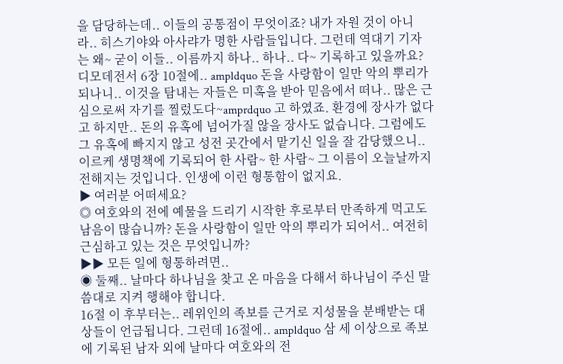을 담당하는데.. 이들의 공통점이 무엇이죠? 내가 자원 것이 아니라.. 히스기야와 아사랴가 명한 사람들입니다. 그런데 역대기 기자는 왜~ 굳이 이들.. 이름까지 하나.. 하나.. 다~ 기록하고 있을까요? 디모데전서 6장 10절에.. ampldquo 돈을 사랑함이 일만 악의 뿌리가 되나니.. 이것을 탐내는 자들은 미혹을 받아 믿음에서 떠나.. 많은 근심으로써 자기를 찔렀도다~amprdquo 고 하였죠. 환경에 장사가 없다고 하지만.. 돈의 유혹에 넘어가질 않을 장사도 없습니다. 그럼에도 그 유혹에 빠지지 않고 성전 곳간에서 맡기신 일을 잘 감당했으니.. 이르케 생명책에 기록되어 한 사람~ 한 사람~ 그 이름이 오늘날까지 전해지는 것입니다. 인생에 이런 형통함이 없지요.
▶ 여러분 어떠세요?
◎ 여호와의 전에 예물을 드리기 시작한 후로부터 만족하게 먹고도 남음이 많습니까? 돈을 사랑함이 일만 악의 뿌리가 되어서.. 여전히 근심하고 있는 것은 무엇입니까?
▶▶ 모든 일에 형통하려면..
◉ 둘째.. 날마다 하나님을 찾고 온 마음을 다해서 하나님이 주신 말씀대로 지켜 행해야 합니다.
16절 이 후부터는.. 레위인의 족보를 근거로 지성물을 분배받는 대상들이 언급됩니다. 그런데 16절에.. ampldquo 삼 세 이상으로 족보에 기록된 남자 외에 날마다 여호와의 전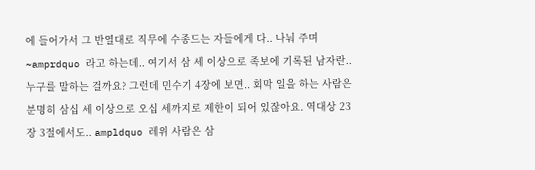에 들어가서 그 반열대로 직무에 수종드는 자들에게 다.. 나눠 주며~amprdquo 라고 하는데.. 여기서 삼 세 이상으로 족보에 기록된 남자란.. 누구를 말하는 걸까요? 그런데 민수기 4장에 보면.. 회막 일을 하는 사람은 분명히 삼십 세 이상으로 오십 세까지로 제한이 되어 있잖아요. 역대상 23장 3절에서도.. ampldquo 레위 사람은 삼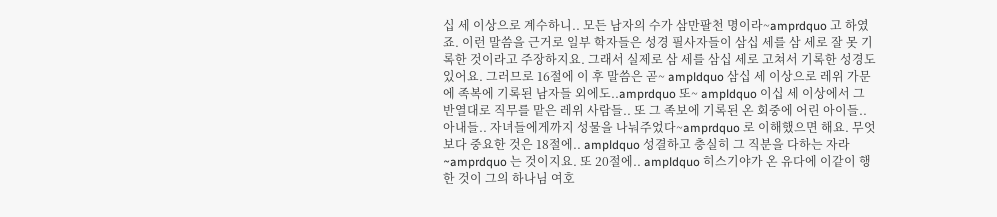십 세 이상으로 계수하니.. 모든 남자의 수가 삼만팔천 명이라~amprdquo 고 하였죠. 이런 말씀을 근거로 일부 학자들은 성경 필사자들이 삼십 세를 삼 세로 잘 못 기록한 것이라고 주장하지요. 그래서 실제로 삼 세를 삼십 세로 고쳐서 기록한 성경도 있어요. 그러므로 16절에 이 후 말씀은 곧~ ampldquo 삼십 세 이상으로 레위 가문에 족복에 기록된 남자들 외에도..amprdquo 또~ ampldquo 이십 세 이상에서 그 반열대로 직무를 맡은 레위 사람들.. 또 그 족보에 기록된 온 회중에 어린 아이들.. 아내들.. 자녀들에게까지 성물을 나눠주었다~amprdquo 로 이해했으면 해요. 무엇보다 중요한 것은 18절에.. ampldquo 성결하고 충실히 그 직분을 다하는 자라~amprdquo 는 것이지요. 또 20절에.. ampldquo 히스기야가 온 유다에 이같이 행한 것이 그의 하나님 여호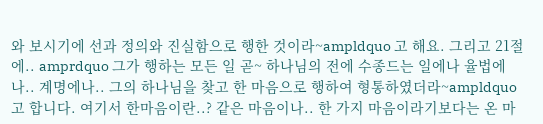와 보시기에 선과 정의와 진실함으로 행한 것이라~ampldquo 고 해요. 그리고 21절에.. amprdquo 그가 행하는 모든 일 곧~ 하나님의 전에 수종드는 일에나 율법에나.. 계명에나.. 그의 하나님을 찾고 한 마음으로 행하여 형통하였더라~ampldquo 고 합니다. 여기서 한마음이란..? 같은 마음이나.. 한 가지 마음이라기보다는 온 마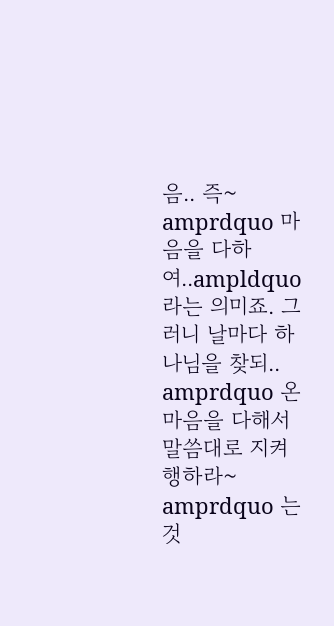음.. 즉~ amprdquo 마음을 다하여..ampldquo 라는 의미죠. 그러니 날마다 하나님을 찾되.. amprdquo 온 마음을 다해서 말씀대로 지켜행하라~ amprdquo 는 것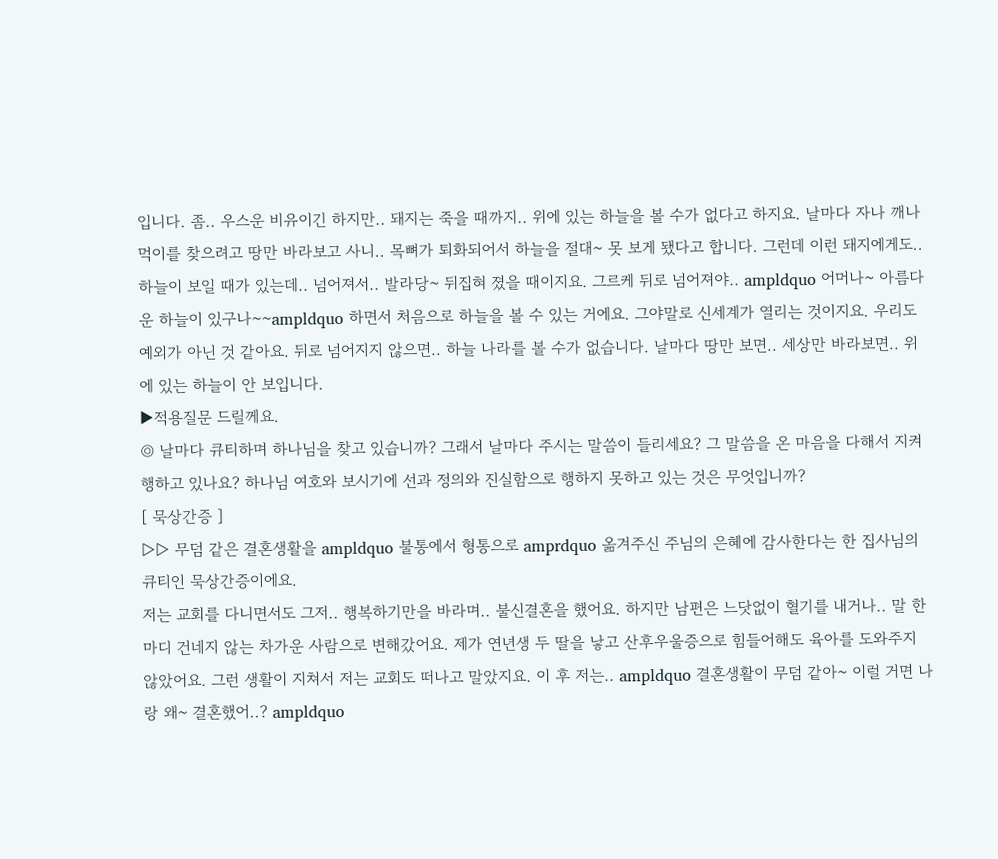입니다. 좀.. 우스운 비유이긴 하지만.. 돼지는 죽을 때까지.. 위에 있는 하늘을 볼 수가 없다고 하지요. 날마다 자나 깨나 먹이를 찾으려고 땅만 바라보고 사니.. 목뼈가 퇴화되어서 하늘을 절대~ 못 보게 됐다고 합니다. 그런데 이런 돼지에게도.. 하늘이 보일 때가 있는데.. 넘어져서.. 발라당~ 뒤집혀 졌을 때이지요. 그르케 뒤로 넘어져야.. ampldquo 어머나~ 아름다운 하늘이 있구나~~ampldquo 하면서 처음으로 하늘을 볼 수 있는 거에요. 그야말로 신세계가 열리는 것이지요. 우리도 예외가 아닌 것 같아요. 뒤로 넘어지지 않으면.. 하늘 나라를 볼 수가 없습니다. 날마다 땅만 보면.. 세상만 바라보면.. 위에 있는 하늘이 안 보입니다.
▶적용질문 드릴께요.
◎ 날마다 큐티하며 하나님을 찾고 있습니까? 그래서 날마다 주시는 말씀이 들리세요? 그 말씀을 온 마음을 다해서 지켜 행하고 있나요? 하나님 여호와 보시기에 선과 정의와 진실함으로 행하지 못하고 있는 것은 무엇입니까?
[ 묵상간증 ]
▷▷ 무덤 같은 결혼생활을 ampldquo 불통에서 형통으로 amprdquo 옮겨주신 주님의 은혜에 감사한다는 한 집사님의 큐티인 묵상간증이에요.
저는 교회를 다니면서도 그저.. 행복하기만을 바라며.. 불신결혼을 했어요. 하지만 남편은 느닷없이 혈기를 내거나.. 말 한마디 건네지 않는 차가운 사람으로 변해갔어요. 제가 연년생 두 딸을 낳고 산후우울증으로 힘들어해도 육아를 도와주지 않았어요. 그런 생활이 지쳐서 저는 교회도 떠나고 말았지요. 이 후 저는.. ampldquo 결혼생활이 무덤 같아~ 이럴 거면 나랑 왜~ 결혼했어..? ampldquo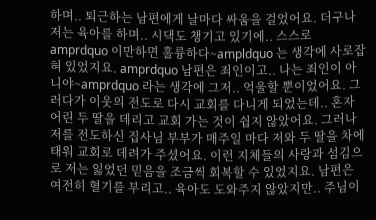하며.. 퇴근하는 남편에게 날마다 싸움을 걸었어요. 더구나 저는 육아를 하며.. 시댁도 챙기고 있기에.. 스스로 amprdquo 이만하면 훌륭하다~ampldquo 는 생각에 사로잡혀 있었지요. amprdquo 남편은 죄인이고.. 나는 죄인이 아니야~amprdquo 라는 생각에 그저.. 억울할 뿐이었어요. 그러다가 이웃의 전도로 다시 교회를 다니게 되었는데.. 혼자 어린 두 딸을 데리고 교회 가는 것이 쉽지 않았어요. 그러나 저를 전도하신 집사님 부부가 매주일 마다 저와 두 딸을 차에 태워 교회로 데려가 주셨어요. 이런 지체들의 사랑과 섬김으로 저는 잃었던 믿음을 조금씩 회복할 수 있었지요. 남편은 여전히 혈기를 부리고.. 육아도 도와주지 않았지만.. 주님이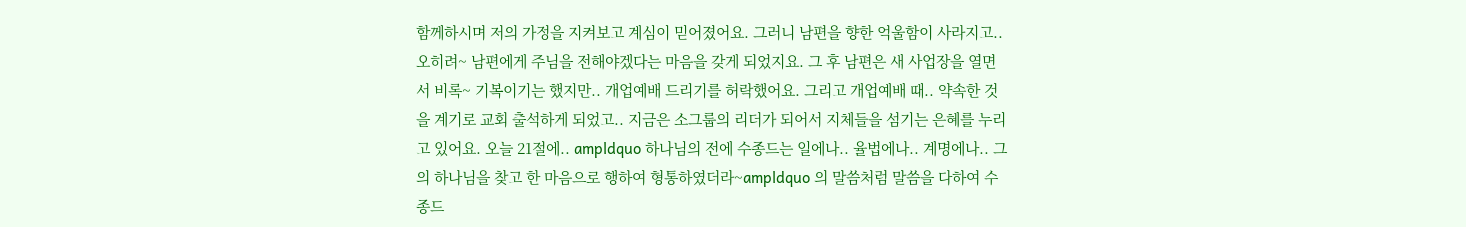함께하시며 저의 가정을 지켜보고 계심이 믿어졌어요. 그러니 남편을 향한 억울함이 사라지고.. 오히려~ 남편에게 주님을 전해야겠다는 마음을 갖게 되었지요. 그 후 남편은 새 사업장을 열면서 비록~ 기복이기는 했지만.. 개업예배 드리기를 허락했어요. 그리고 개업예배 때.. 약속한 것을 계기로 교회 출석하게 되었고.. 지금은 소그룹의 리더가 되어서 지체들을 섬기는 은혜를 누리고 있어요. 오늘 21절에.. ampldquo 하나님의 전에 수종드는 일에나.. 율법에나.. 계명에나.. 그의 하나님을 찾고 한 마음으로 행하여 형통하였더라~ampldquo 의 말씀처럼 말씀을 다하여 수종드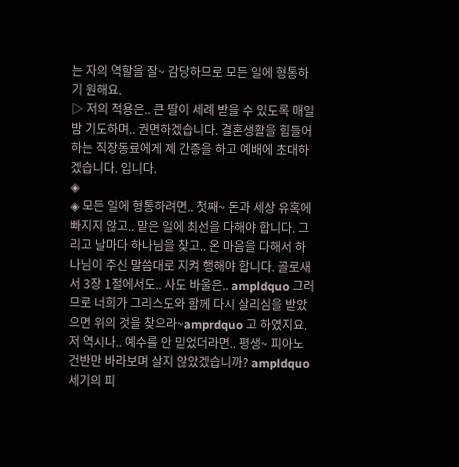는 자의 역할을 잘~ 감당하므로 모든 일에 형통하기 원해요.
▷ 저의 적용은.. 큰 딸이 세례 받을 수 있도록 매일 밤 기도하며.. 권면하겠습니다. 결혼생활을 힘들어 하는 직장동료에게 제 간증을 하고 예배에 초대하겠습니다. 입니다.
◈
◈ 모든 일에 형통하려면.. 첫째~ 돈과 세상 유혹에 빠지지 않고.. 맡은 일에 최선을 다해야 합니다. 그리고 날마다 하나님을 찾고.. 온 마음을 다해서 하나님이 주신 말씀대로 지켜 행해야 합니다. 골로새서 3장 1절에서도.. 사도 바울은.. ampldquo 그러므로 너희가 그리스도와 함께 다시 살리심을 받았으면 위의 것을 찾으라~amprdquo 고 하였지요. 저 역시나.. 예수를 안 믿었더라면.. 평생~ 피아노 건반만 바라보며 살지 않았겠습니까? ampldquo 세기의 피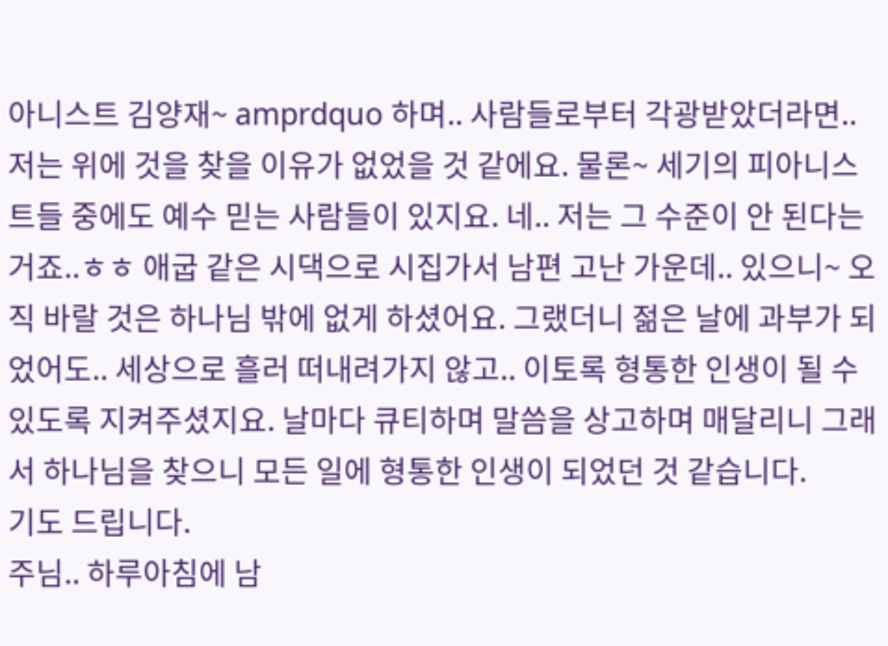아니스트 김양재~ amprdquo 하며.. 사람들로부터 각광받았더라면.. 저는 위에 것을 찾을 이유가 없었을 것 같에요. 물론~ 세기의 피아니스트들 중에도 예수 믿는 사람들이 있지요. 네.. 저는 그 수준이 안 된다는 거죠..ㅎㅎ 애굽 같은 시댁으로 시집가서 남편 고난 가운데.. 있으니~ 오직 바랄 것은 하나님 밖에 없게 하셨어요. 그랬더니 젊은 날에 과부가 되었어도.. 세상으로 흘러 떠내려가지 않고.. 이토록 형통한 인생이 될 수 있도록 지켜주셨지요. 날마다 큐티하며 말씀을 상고하며 매달리니 그래서 하나님을 찾으니 모든 일에 형통한 인생이 되었던 것 같습니다.
기도 드립니다.
주님.. 하루아침에 남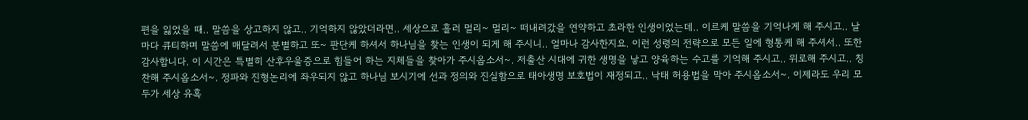편을 잃었을 때.. 말씀을 상고하지 않고.. 기억하지 않았더라면.. 세상으로 흘러 멀리~ 멀리~ 떠내려갔을 연약하고 초라한 인생이었는데.. 이르케 말씀을 기억나게 해 주시고.. 날마다 큐티하며 말씀에 매달려서 분별하고 또~ 판단케 하셔서 하나님을 찾는 인생이 되게 해 주시니.. 얼마나 감사한지요. 이런 성령의 전략으로 모든 일에 형통케 해 주셔서.. 또한 감사합니다. 이 시간은 특별히 산후우울증으로 힘들어 하는 지체들을 찾아가 주시옵소서~. 저출산 시대에 귀한 생명을 낳고 양육하는 수고를 기억해 주시고.. 위로해 주시고.. 칭찬해 주시옵소서~. 정파와 진형논리에 좌우되지 않고 하나님 보시기에 선과 정의와 진실함으로 태아생명 보호법이 재정되고.. 낙태 허용법을 막아 주시옵소서~. 이제라도 우리 모두가 세상 유혹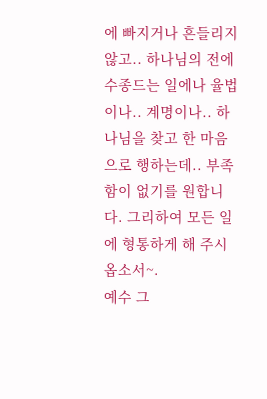에 빠지거나 흔들리지 않고.. 하나님의 전에 수종드는 일에나 율법이나.. 계명이나.. 하나님을 찾고 한 마음으로 행하는데.. 부족함이 없기를 원합니다. 그리하여 모든 일에 형통하게 해 주시옵소서~.
예수 그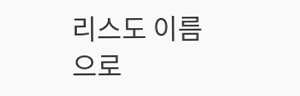리스도 이름으로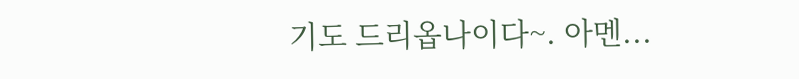기도 드리옵나이다~. 아멘...